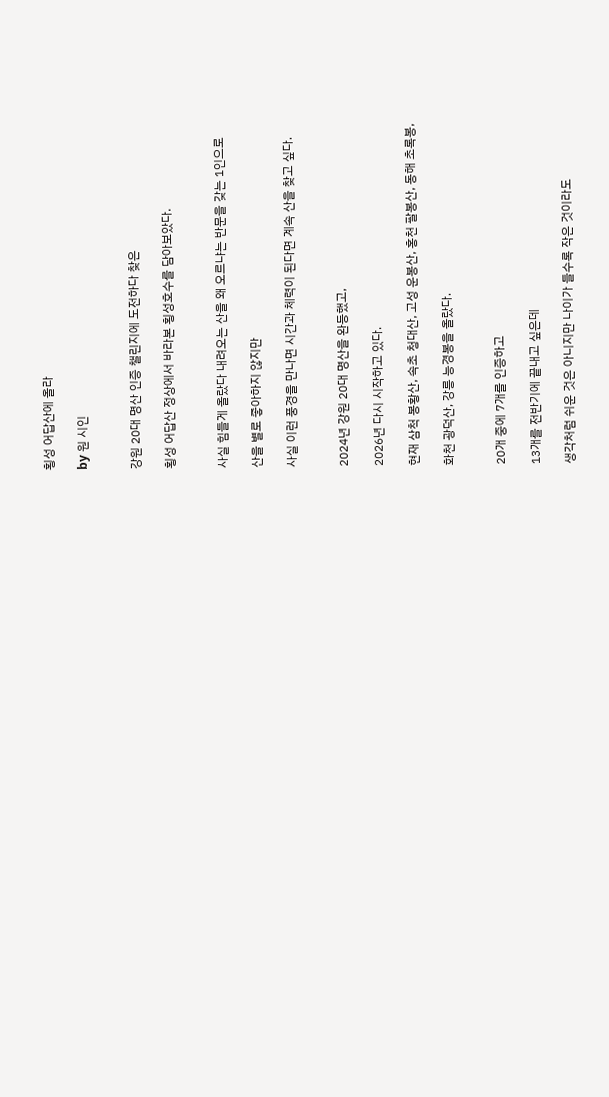횡성 어답산에 올라

by 원 시인


강원 20대 명산 인증 챌린지에 도전하다 찾은

횡성 어답산 정상에서 바라본 횡성호수를 담아보았다.


사실 힘들게 올랐다 내려오는 산을 왜 오르냐는 반문을 갖는 1인으로

산을 별로 좋아하지 않지만

사실 이런 풍경을 만나면 시간과 체력이 된다면 계속 산을 찾고 싶다.


2024년 강원 20대 명산을 완등했고,

2026년 다시 시작하고 있다.

현재 삼척 봉황산, 속초 청대산, 고성 운봉산, 홍천 팔봉산, 동해 초록봉,

화천 광덕산, 강릉 능경봉을 올랐다.


20개 중에 7개를 인증하고

13개를 전반기에 끝내고 싶은데

생각처럼 쉬운 것은 아니지만 나이가 들수록 작은 것이라도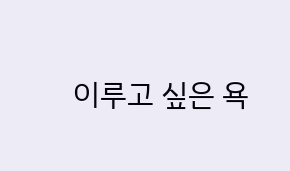이루고 싶은 욕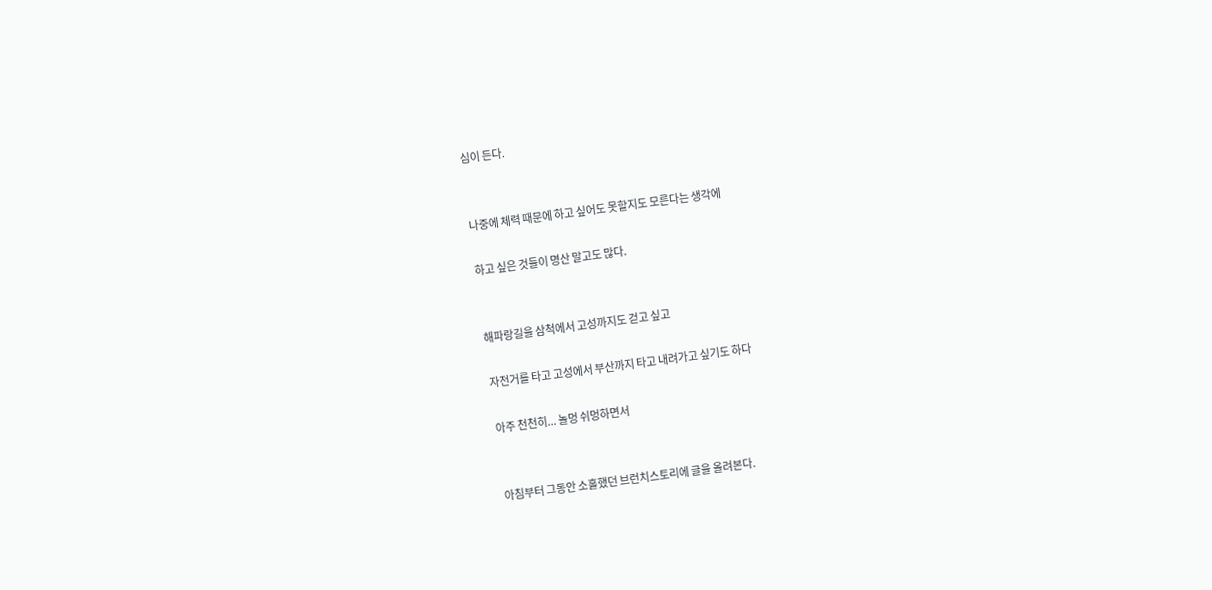심이 든다.


나중에 체력 때문에 하고 싶어도 못할지도 모른다는 생각에

하고 싶은 것들이 명산 말고도 많다.


해파랑길을 삼척에서 고성까지도 걷고 싶고

자전거를 타고 고성에서 부산까지 타고 내려가고 싶기도 하다

아주 천천히... 놀멍 쉬멍하면서


아침부터 그동안 소홀했던 브런치스토리에 글을 올려본다.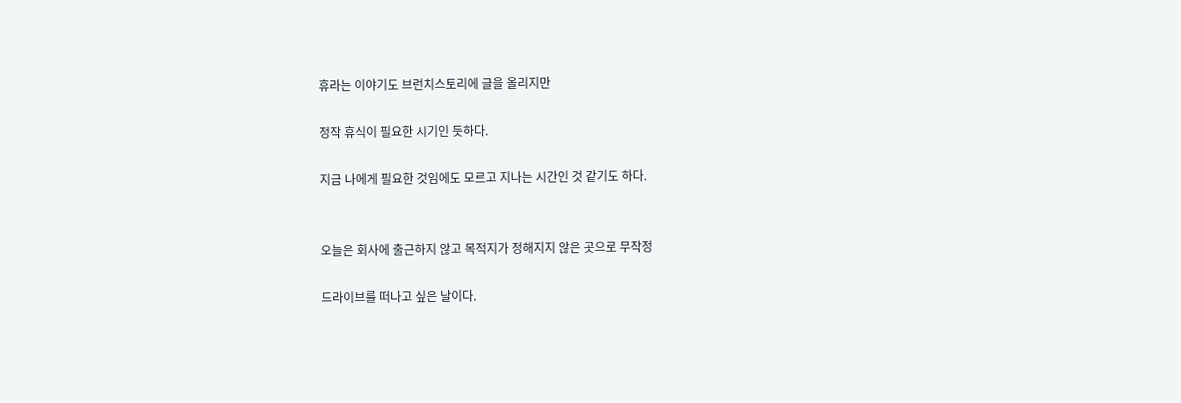휴라는 이야기도 브런치스토리에 글을 올리지만

정작 휴식이 필요한 시기인 듯하다.

지금 나에게 필요한 것임에도 모르고 지나는 시간인 것 같기도 하다.


오늘은 회사에 출근하지 않고 목적지가 정해지지 않은 곳으로 무작정

드라이브를 떠나고 싶은 날이다.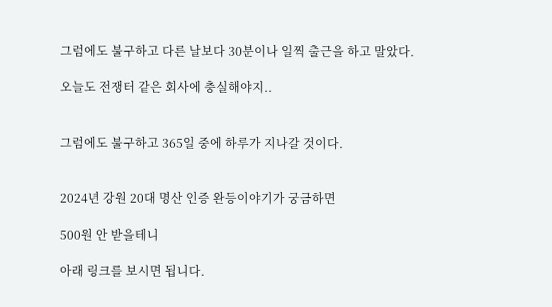그럼에도 불구하고 다른 날보다 30분이나 일찍 출근을 하고 말았다.

오늘도 전쟁터 같은 회사에 충실해야지..


그럼에도 불구하고 365일 중에 하루가 지나갈 것이다.


2024년 강원 20대 명산 인증 완등이야기가 궁금하면

500원 안 받을테니

아래 링크를 보시면 됩니다.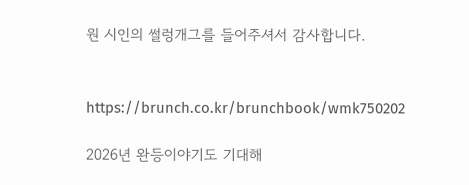원 시인의 썰렁개그를 들어주셔서 감사합니다.


https://brunch.co.kr/brunchbook/wmk750202

2026년 완등이야기도 기대해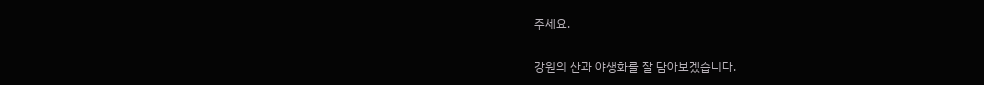주세요.

강원의 산과 야생화를 잘 담아보겠습니다.